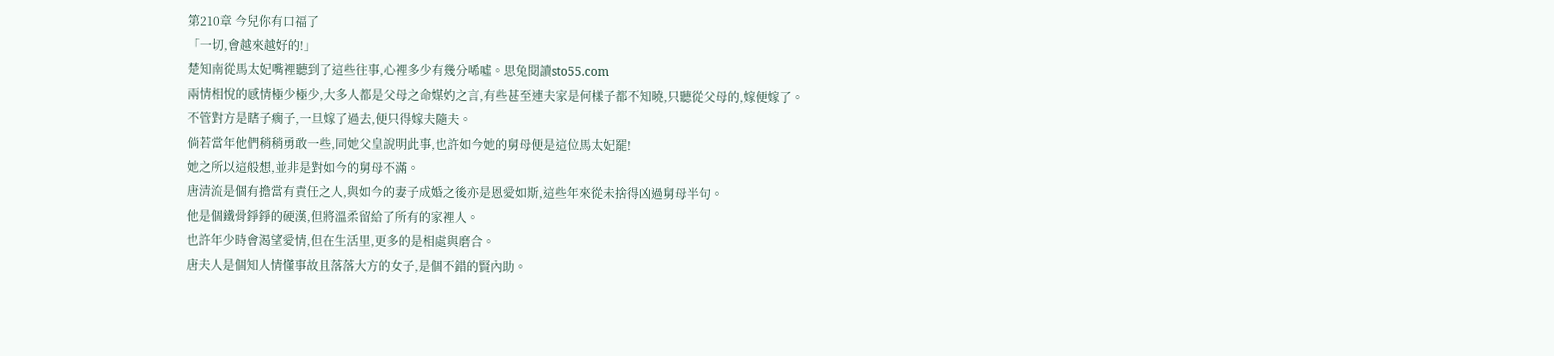第210章 今兒你有口福了
「一切,會越來越好的!」
楚知南從馬太妃嘴裡聽到了這些往事,心裡多少有幾分唏噓。思兔閱讀sto55.com
兩情相悅的感情極少極少,大多人都是父母之命媒妁之言,有些甚至連夫家是何樣子都不知曉,只聽從父母的,嫁便嫁了。
不管對方是瞎子瘸子,一旦嫁了過去,便只得嫁夫隨夫。
倘若當年他們稍稍勇敢一些,同她父皇說明此事,也許如今她的舅母便是這位馬太妃罷!
她之所以這般想,並非是對如今的舅母不滿。
唐清流是個有擔當有責任之人,與如今的妻子成婚之後亦是恩愛如斯,這些年來從未捨得凶過舅母半句。
他是個鐵骨錚錚的硬漢,但將溫柔留給了所有的家裡人。
也許年少時會渴望愛情,但在生活里,更多的是相處與磨合。
唐夫人是個知人情懂事故且落落大方的女子,是個不錯的賢內助。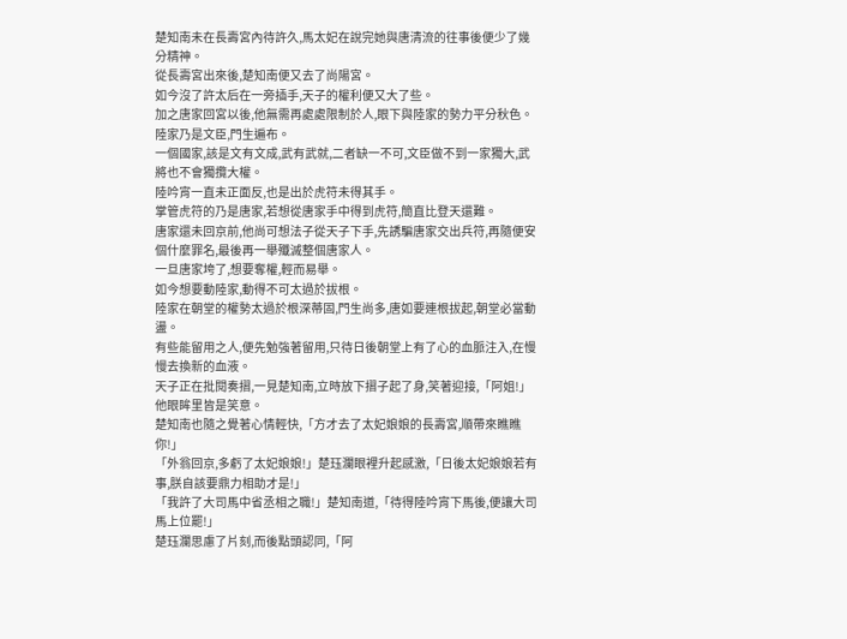楚知南未在長壽宮內待許久,馬太妃在說完她與唐清流的往事後便少了幾分精神。
從長壽宮出來後,楚知南便又去了尚陽宮。
如今沒了許太后在一旁插手,天子的權利便又大了些。
加之唐家回宮以後,他無需再處處限制於人,眼下與陸家的勢力平分秋色。
陸家乃是文臣,門生遍布。
一個國家,該是文有文成,武有武就,二者缺一不可,文臣做不到一家獨大,武將也不會獨攬大權。
陸吟宵一直未正面反,也是出於虎符未得其手。
掌管虎符的乃是唐家,若想從唐家手中得到虎符,簡直比登天還難。
唐家還未回京前,他尚可想法子從天子下手,先誘騙唐家交出兵符,再隨便安個什麼罪名,最後再一舉殲滅整個唐家人。
一旦唐家垮了,想要奪權,輕而易舉。
如今想要動陸家,動得不可太過於拔根。
陸家在朝堂的權勢太過於根深蒂固,門生尚多,唐如要連根拔起,朝堂必當動盪。
有些能留用之人,便先勉強著留用,只待日後朝堂上有了心的血脈注入,在慢慢去換新的血液。
天子正在批閱奏摺,一見楚知南,立時放下摺子起了身,笑著迎接,「阿姐!」
他眼眸里皆是笑意。
楚知南也隨之覺著心情輕快,「方才去了太妃娘娘的長壽宮,順帶來瞧瞧你!」
「外翁回京,多虧了太妃娘娘!」楚珏瀾眼裡升起感激,「日後太妃娘娘若有事,朕自該要鼎力相助才是!」
「我許了大司馬中省丞相之職!」楚知南道,「待得陸吟宵下馬後,便讓大司馬上位罷!」
楚珏瀾思慮了片刻,而後點頭認同,「阿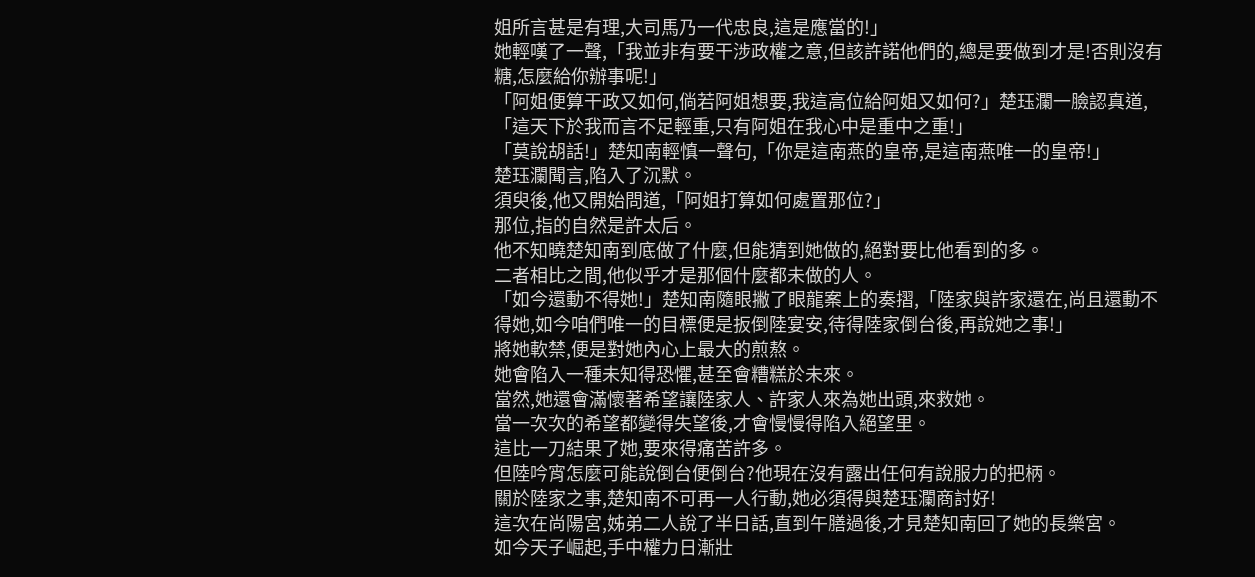姐所言甚是有理,大司馬乃一代忠良,這是應當的!」
她輕嘆了一聲,「我並非有要干涉政權之意,但該許諾他們的,總是要做到才是!否則沒有糖,怎麼給你辦事呢!」
「阿姐便算干政又如何,倘若阿姐想要,我這高位給阿姐又如何?」楚珏瀾一臉認真道,「這天下於我而言不足輕重,只有阿姐在我心中是重中之重!」
「莫說胡話!」楚知南輕慎一聲句,「你是這南燕的皇帝,是這南燕唯一的皇帝!」
楚珏瀾聞言,陷入了沉默。
須臾後,他又開始問道,「阿姐打算如何處置那位?」
那位,指的自然是許太后。
他不知曉楚知南到底做了什麼,但能猜到她做的,絕對要比他看到的多。
二者相比之間,他似乎才是那個什麼都未做的人。
「如今還動不得她!」楚知南隨眼撇了眼龍案上的奏摺,「陸家與許家還在,尚且還動不得她,如今咱們唯一的目標便是扳倒陸宴安,待得陸家倒台後,再說她之事!」
將她軟禁,便是對她內心上最大的煎熬。
她會陷入一種未知得恐懼,甚至會糟糕於未來。
當然,她還會滿懷著希望讓陸家人、許家人來為她出頭,來救她。
當一次次的希望都變得失望後,才會慢慢得陷入絕望里。
這比一刀結果了她,要來得痛苦許多。
但陸吟宵怎麼可能說倒台便倒台?他現在沒有露出任何有說服力的把柄。
關於陸家之事,楚知南不可再一人行動,她必須得與楚珏瀾商討好!
這次在尚陽宮,姊弟二人說了半日話,直到午膳過後,才見楚知南回了她的長樂宮。
如今天子崛起,手中權力日漸壯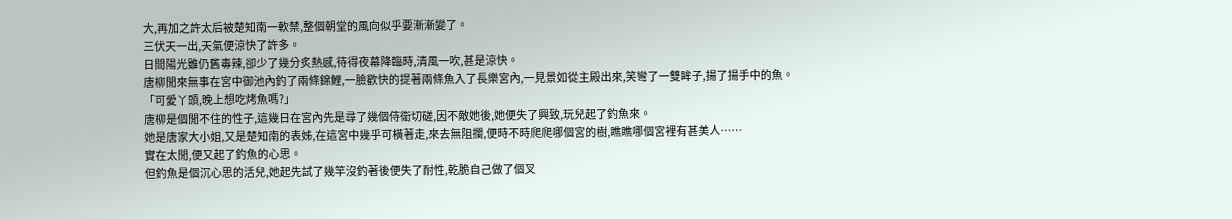大,再加之許太后被楚知南一軟禁,整個朝堂的風向似乎要漸漸變了。
三伏天一出,天氣便涼快了許多。
日間陽光雖仍舊毒辣,卻少了幾分炙熱感,待得夜幕降臨時,清風一吹,甚是涼快。
唐柳閒來無事在宮中御池內釣了兩條錦鯉,一臉歡快的提著兩條魚入了長樂宮內,一見景如從主殿出來,笑彎了一雙眸子,揚了揚手中的魚。
「可愛丫頭,晚上想吃烤魚嗎?」
唐柳是個閒不住的性子,這幾日在宮內先是尋了幾個侍衛切磋,因不敵她後,她便失了興致,玩兒起了釣魚來。
她是唐家大小姐,又是楚知南的表姊,在這宮中幾乎可橫著走,來去無阻攔,便時不時爬爬哪個宮的樹,瞧瞧哪個宮裡有甚美人……
實在太閒,便又起了釣魚的心思。
但釣魚是個沉心思的活兒,她起先試了幾竿沒釣著後便失了耐性,乾脆自己做了個叉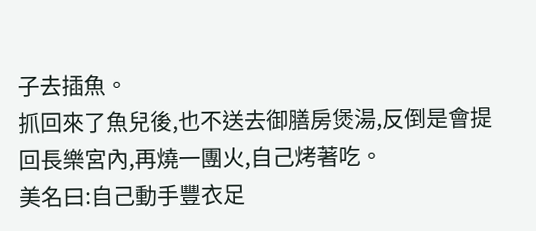子去插魚。
抓回來了魚兒後,也不送去御膳房煲湯,反倒是會提回長樂宮內,再燒一團火,自己烤著吃。
美名曰:自己動手豐衣足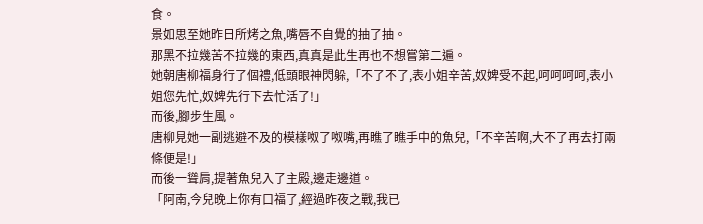食。
景如思至她昨日所烤之魚,嘴唇不自覺的抽了抽。
那黑不拉幾苦不拉幾的東西,真真是此生再也不想嘗第二遍。
她朝唐柳福身行了個禮,低頭眼神閃躲,「不了不了,表小姐辛苦,奴婢受不起,呵呵呵呵,表小姐您先忙,奴婢先行下去忙活了!」
而後,腳步生風。
唐柳見她一副逃避不及的模樣呶了呶嘴,再瞧了瞧手中的魚兒,「不辛苦啊,大不了再去打兩條便是!」
而後一聳肩,提著魚兒入了主殿,邊走邊道。
「阿南,今兒晚上你有口福了,經過昨夜之戰,我已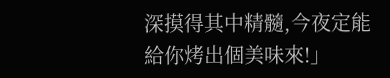深摸得其中精髓,今夜定能給你烤出個美味來!」